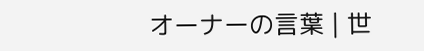オーナーの言葉 | 世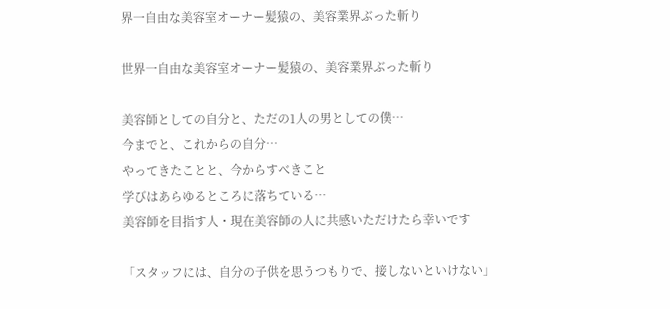界一自由な美容室オーナー髪猿の、美容業界ぶった斬り

世界一自由な美容室オーナー髪猿の、美容業界ぶった斬り

美容師としての自分と、ただの1人の男としての僕…
今までと、これからの自分…
やってきたことと、今からすべきこと
学びはあらゆるところに落ちている…
美容師を目指す人・現在美容師の人に共感いただけたら幸いです

「スタッフには、自分の子供を思うつもりで、接しないといけない」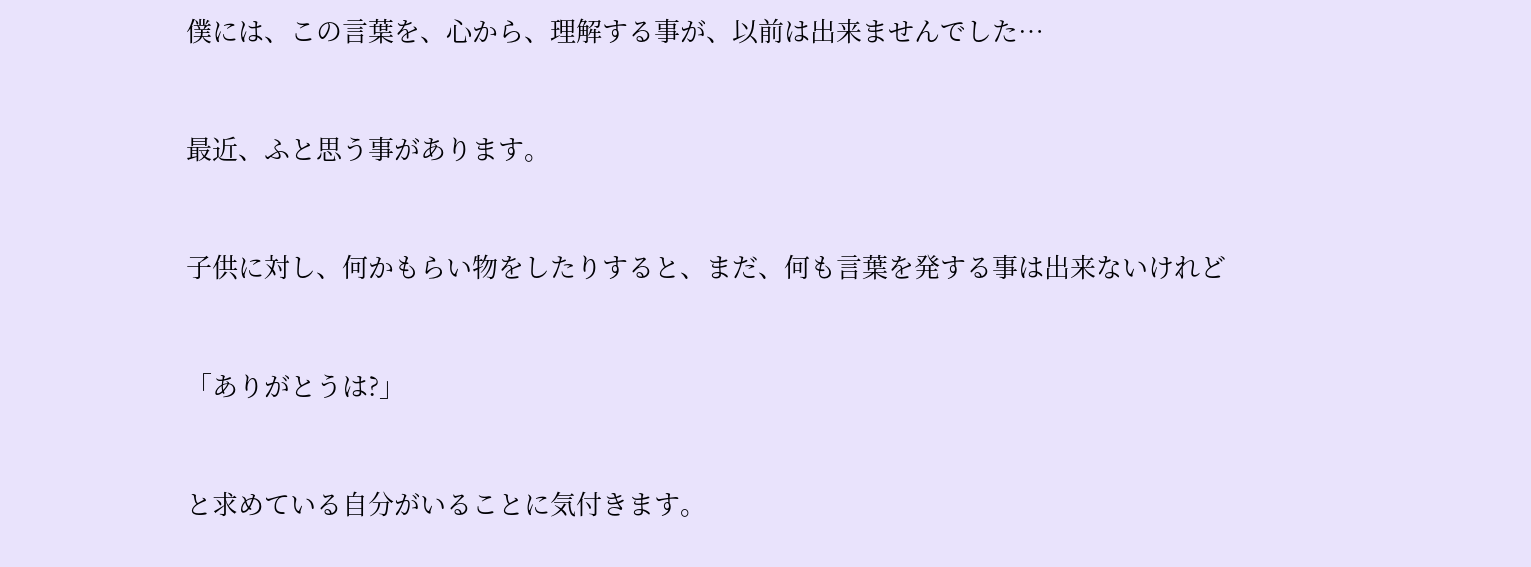僕には、この言葉を、心から、理解する事が、以前は出来ませんでした…



最近、ふと思う事があります。



子供に対し、何かもらい物をしたりすると、まだ、何も言葉を発する事は出来ないけれど



「ありがとうは?」



と求めている自分がいることに気付きます。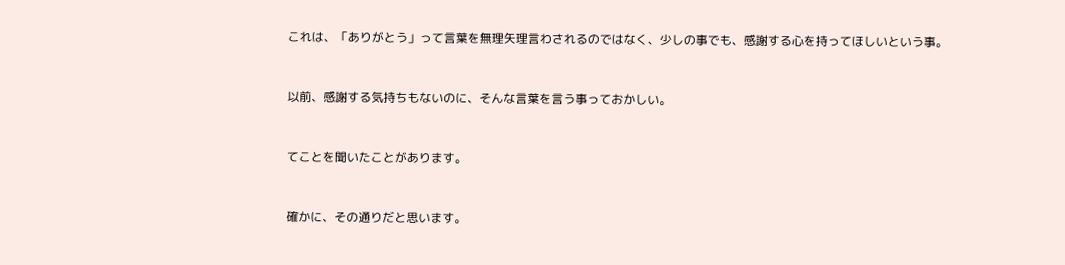これは、「ありがとう」って言葉を無理矢理言わされるのではなく、少しの事でも、感謝する心を持ってほしいという事。



以前、感謝する気持ちもないのに、そんな言葉を言う事っておかしい。



てことを聞いたことがあります。



確かに、その通りだと思います。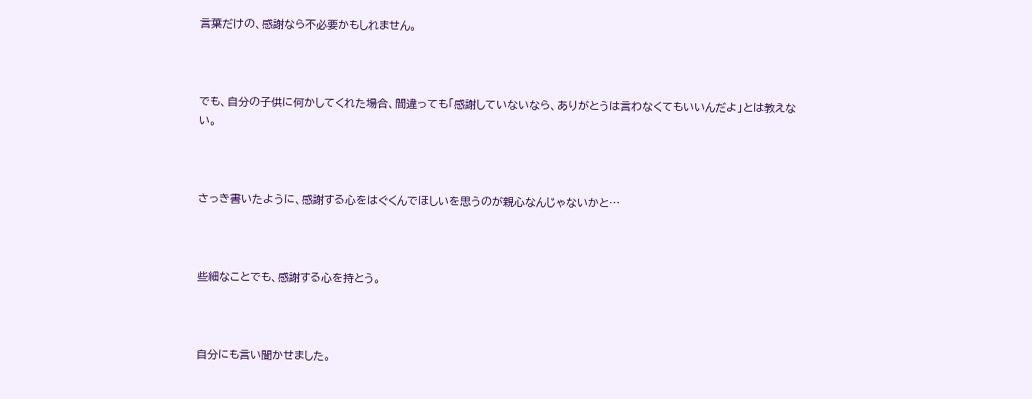言葉だけの、感謝なら不必要かもしれません。



でも、自分の子供に何かしてくれた場合、間違っても「感謝していないなら、ありがとうは言わなくてもいいんだよ」とは教えない。



さっき書いたように、感謝する心をはぐくんでほしいを思うのが親心なんじゃないかと…



些細なことでも、感謝する心を持とう。



自分にも言い聞かせました。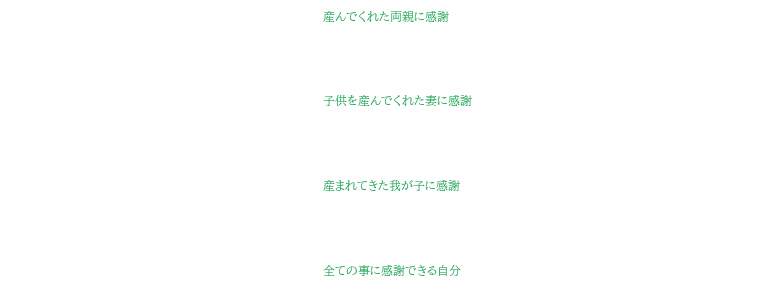産んでくれた両親に感謝



子供を産んでくれた妻に感謝



産まれてきた我が子に感謝



全ての事に感謝できる自分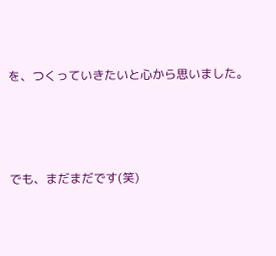を、つくっていきたいと心から思いました。



でも、まだまだです(笑)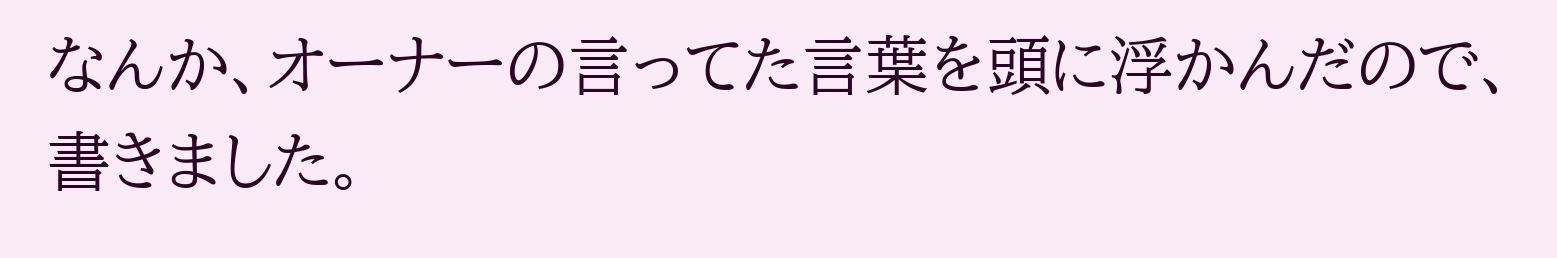なんか、オーナーの言ってた言葉を頭に浮かんだので、書きました。